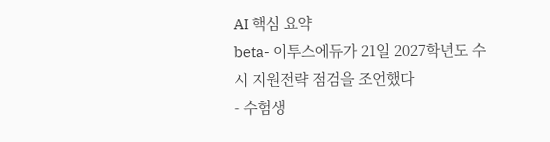AI 핵심 요약
beta- 이투스에듀가 21일 2027학년도 수시 지원전략 점검을 조언했다
- 수험생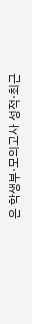은 학생부·모의고사 성적·최근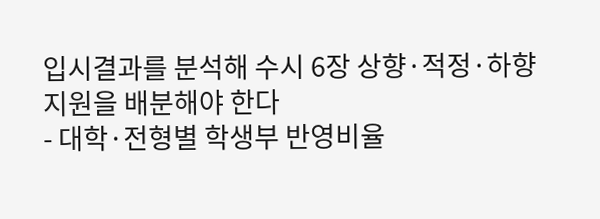입시결과를 분석해 수시 6장 상향·적정·하향 지원을 배분해야 한다
- 대학·전형별 학생부 반영비율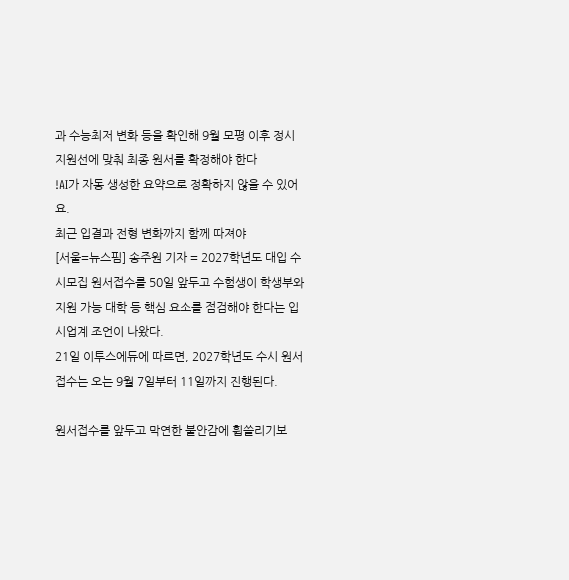과 수능최저 변화 등을 확인해 9월 모평 이후 정시 지원선에 맞춰 최종 원서를 확정해야 한다
!AI가 자동 생성한 요약으로 정확하지 않을 수 있어요.
최근 입결과 전형 변화까지 함께 따져야
[서울=뉴스핌] 송주원 기자 = 2027학년도 대입 수시모집 원서접수를 50일 앞두고 수험생이 학생부와 지원 가능 대학 등 핵심 요소를 점검해야 한다는 입시업계 조언이 나왔다.
21일 이투스에듀에 따르면, 2027학년도 수시 원서접수는 오는 9월 7일부터 11일까지 진행된다.

원서접수를 앞두고 막연한 불안감에 휩쓸리기보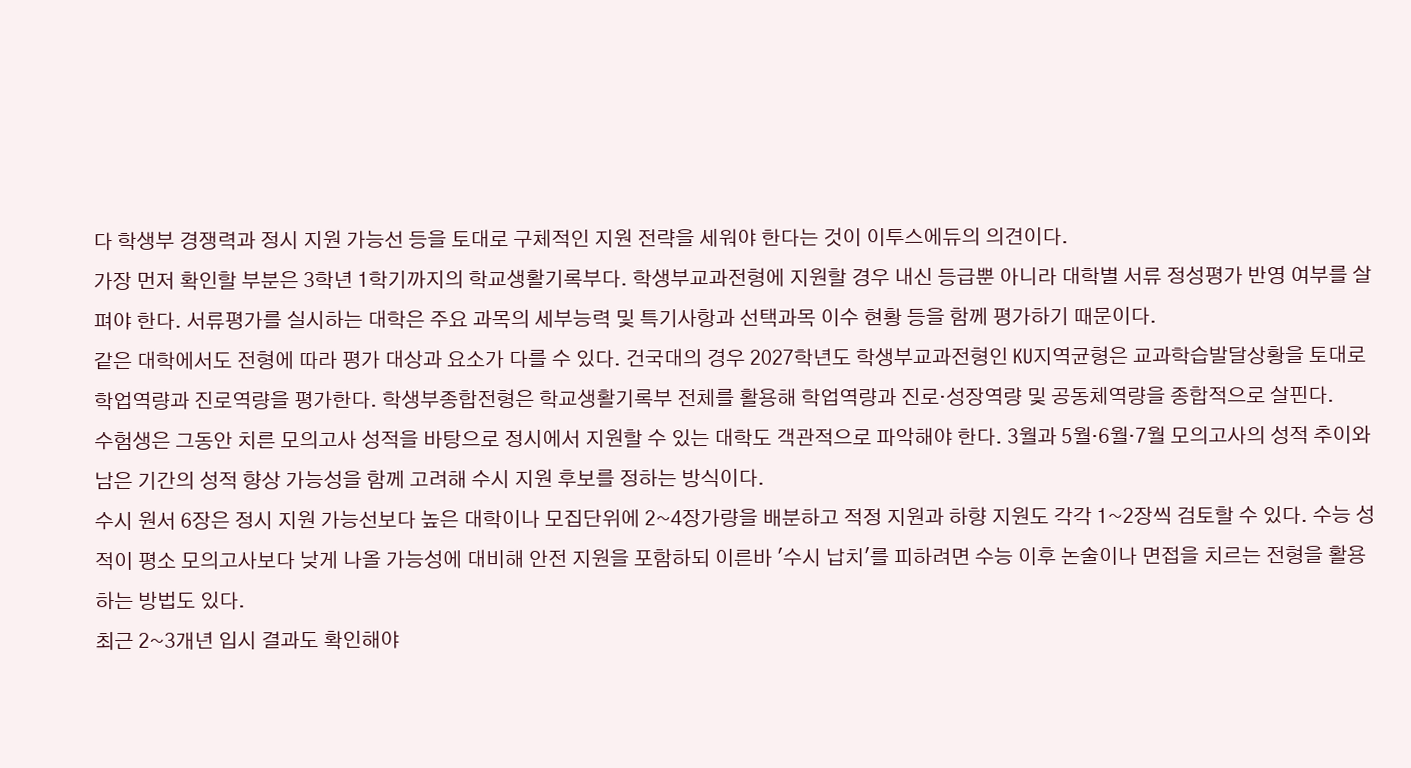다 학생부 경쟁력과 정시 지원 가능선 등을 토대로 구체적인 지원 전략을 세워야 한다는 것이 이투스에듀의 의견이다.
가장 먼저 확인할 부분은 3학년 1학기까지의 학교생활기록부다. 학생부교과전형에 지원할 경우 내신 등급뿐 아니라 대학별 서류 정성평가 반영 여부를 살펴야 한다. 서류평가를 실시하는 대학은 주요 과목의 세부능력 및 특기사항과 선택과목 이수 현황 등을 함께 평가하기 때문이다.
같은 대학에서도 전형에 따라 평가 대상과 요소가 다를 수 있다. 건국대의 경우 2027학년도 학생부교과전형인 KU지역균형은 교과학습발달상황을 토대로 학업역량과 진로역량을 평가한다. 학생부종합전형은 학교생활기록부 전체를 활용해 학업역량과 진로·성장역량 및 공동체역량을 종합적으로 살핀다.
수험생은 그동안 치른 모의고사 성적을 바탕으로 정시에서 지원할 수 있는 대학도 객관적으로 파악해야 한다. 3월과 5월·6월·7월 모의고사의 성적 추이와 남은 기간의 성적 향상 가능성을 함께 고려해 수시 지원 후보를 정하는 방식이다.
수시 원서 6장은 정시 지원 가능선보다 높은 대학이나 모집단위에 2~4장가량을 배분하고 적정 지원과 하향 지원도 각각 1~2장씩 검토할 수 있다. 수능 성적이 평소 모의고사보다 낮게 나올 가능성에 대비해 안전 지원을 포함하되 이른바 '수시 납치'를 피하려면 수능 이후 논술이나 면접을 치르는 전형을 활용하는 방법도 있다.
최근 2~3개년 입시 결과도 확인해야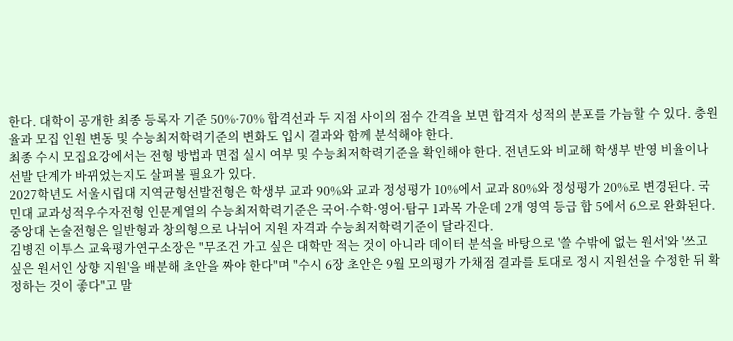한다. 대학이 공개한 최종 등록자 기준 50%·70% 합격선과 두 지점 사이의 점수 간격을 보면 합격자 성적의 분포를 가늠할 수 있다. 충원율과 모집 인원 변동 및 수능최저학력기준의 변화도 입시 결과와 함께 분석해야 한다.
최종 수시 모집요강에서는 전형 방법과 면접 실시 여부 및 수능최저학력기준을 확인해야 한다. 전년도와 비교해 학생부 반영 비율이나 선발 단계가 바뀌었는지도 살펴볼 필요가 있다.
2027학년도 서울시립대 지역균형선발전형은 학생부 교과 90%와 교과 정성평가 10%에서 교과 80%와 정성평가 20%로 변경된다. 국민대 교과성적우수자전형 인문계열의 수능최저학력기준은 국어·수학·영어·탐구 1과목 가운데 2개 영역 등급 합 5에서 6으로 완화된다. 중앙대 논술전형은 일반형과 창의형으로 나뉘어 지원 자격과 수능최저학력기준이 달라진다.
김병진 이투스 교육평가연구소장은 "무조건 가고 싶은 대학만 적는 것이 아니라 데이터 분석을 바탕으로 '쓸 수밖에 없는 원서'와 '쓰고 싶은 원서인 상향 지원'을 배분해 초안을 짜야 한다"며 "수시 6장 초안은 9월 모의평가 가채점 결과를 토대로 정시 지원선을 수정한 뒤 확정하는 것이 좋다"고 말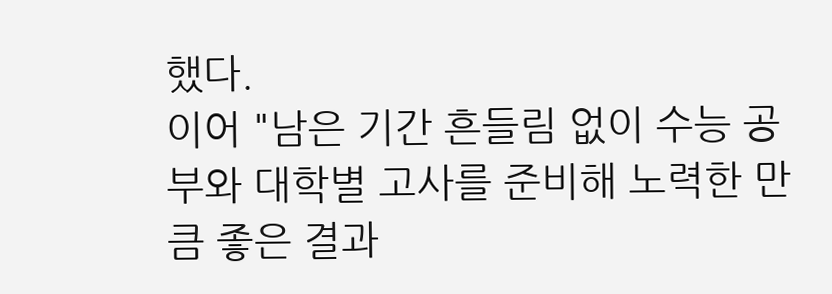했다.
이어 "남은 기간 흔들림 없이 수능 공부와 대학별 고사를 준비해 노력한 만큼 좋은 결과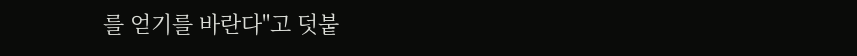를 얻기를 바란다"고 덧붙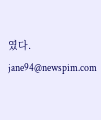였다.
jane94@newspim.com